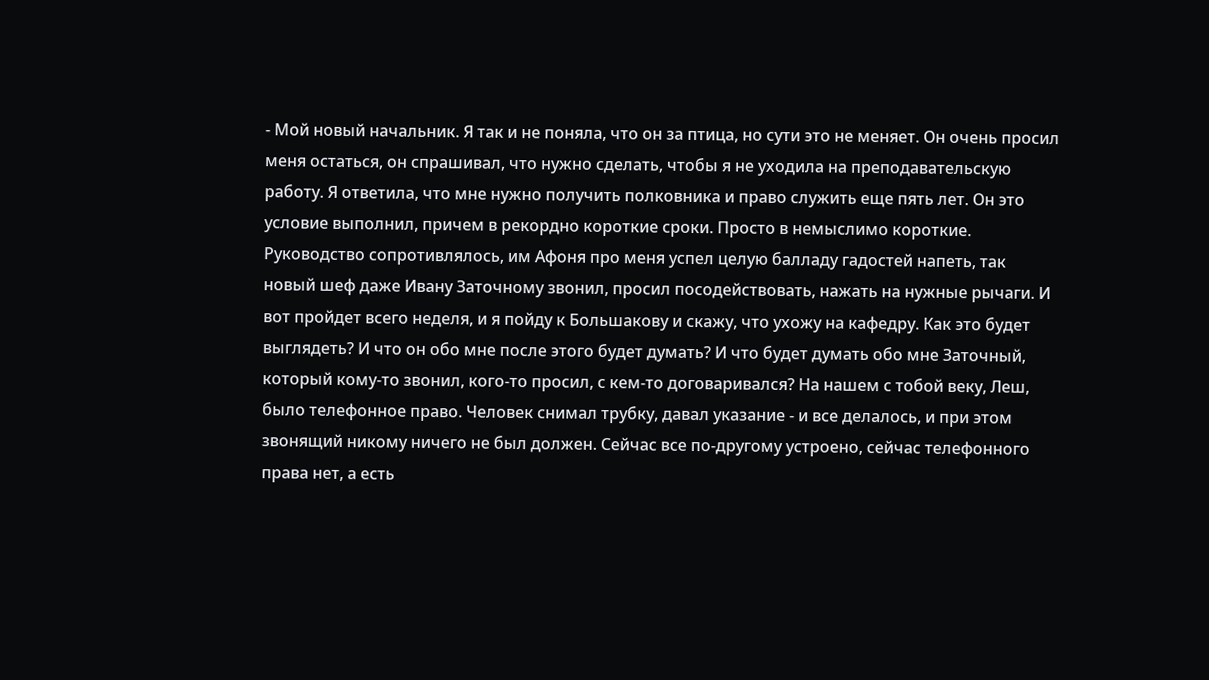- Мой новый начальник. Я так и не поняла, что он за птица, но сути это не меняет. Он очень просил меня остаться, он спрашивал, что нужно сделать, чтобы я не уходила на преподавательскую работу. Я ответила, что мне нужно получить полковника и право служить еще пять лет. Он это условие выполнил, причем в рекордно короткие сроки. Просто в немыслимо короткие. Руководство сопротивлялось, им Афоня про меня успел целую балладу гадостей напеть, так новый шеф даже Ивану Заточному звонил, просил посодействовать, нажать на нужные рычаги. И вот пройдет всего неделя, и я пойду к Большакову и скажу, что ухожу на кафедру. Как это будет выглядеть? И что он обо мне после этого будет думать? И что будет думать обо мне Заточный, который кому-то звонил, кого-то просил, с кем-то договаривался? На нашем с тобой веку, Леш, было телефонное право. Человек снимал трубку, давал указание - и все делалось, и при этом звонящий никому ничего не был должен. Сейчас все по-другому устроено, сейчас телефонного права нет, а есть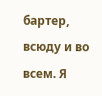бартер, всюду и во всем. Я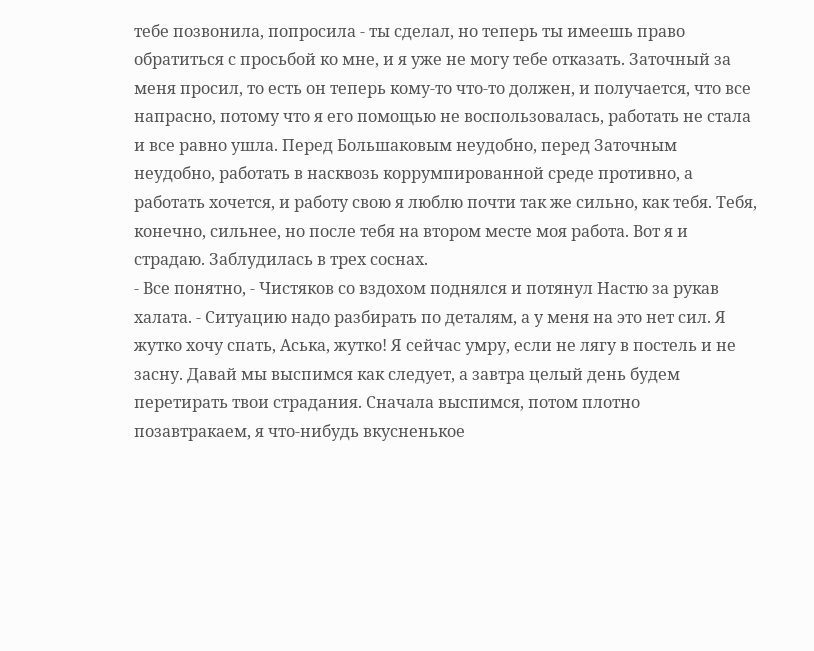тебе позвонила, попросила - ты сделал, но теперь ты имеешь право обратиться с просьбой ко мне, и я уже не могу тебе отказать. Заточный за меня просил, то есть он теперь кому-то что-то должен, и получается, что все напрасно, потому что я его помощью не воспользовалась, работать не стала и все равно ушла. Перед Большаковым неудобно, перед Заточным неудобно, работать в насквозь коррумпированной среде противно, а работать хочется, и работу свою я люблю почти так же сильно, как тебя. Тебя, конечно, сильнее, но после тебя на втором месте моя работа. Вот я и страдаю. Заблудилась в трех соснах.
- Все понятно, - Чистяков со вздохом поднялся и потянул Настю за рукав халата. - Ситуацию надо разбирать по деталям, а у меня на это нет сил. Я жутко хочу спать, Аська, жутко! Я сейчас умру, если не лягу в постель и не засну. Давай мы выспимся как следует, а завтра целый день будем перетирать твои страдания. Сначала выспимся, потом плотно позавтракаем, я что-нибудь вкусненькое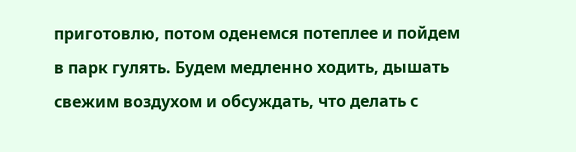приготовлю, потом оденемся потеплее и пойдем в парк гулять. Будем медленно ходить, дышать свежим воздухом и обсуждать, что делать с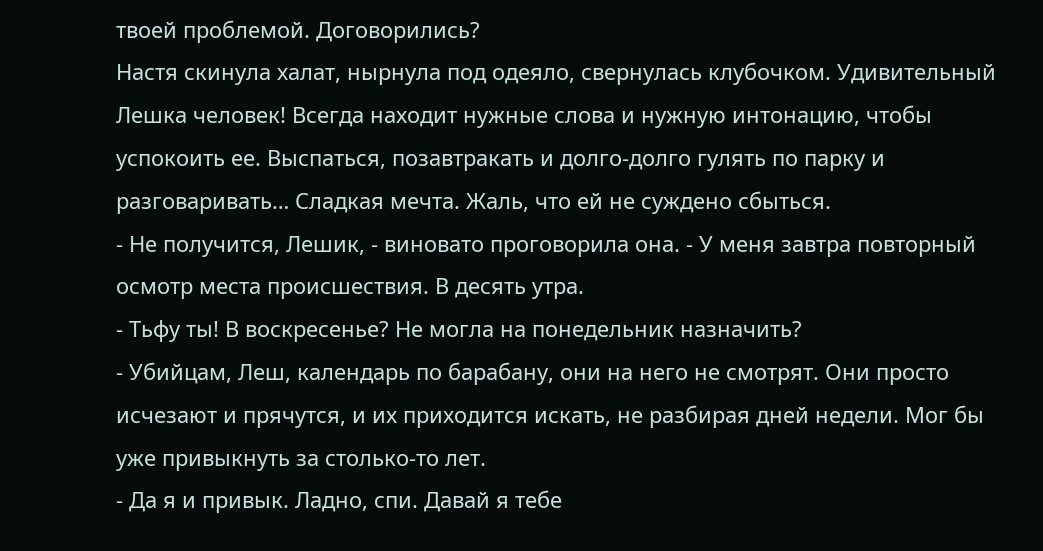твоей проблемой. Договорились?
Настя скинула халат, нырнула под одеяло, свернулась клубочком. Удивительный Лешка человек! Всегда находит нужные слова и нужную интонацию, чтобы успокоить ее. Выспаться, позавтракать и долго-долго гулять по парку и разговаривать… Сладкая мечта. Жаль, что ей не суждено сбыться.
- Не получится, Лешик, - виновато проговорила она. - У меня завтра повторный осмотр места происшествия. В десять утра.
- Тьфу ты! В воскресенье? Не могла на понедельник назначить?
- Убийцам, Леш, календарь по барабану, они на него не смотрят. Они просто исчезают и прячутся, и их приходится искать, не разбирая дней недели. Мог бы уже привыкнуть за столько-то лет.
- Да я и привык. Ладно, спи. Давай я тебе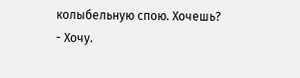колыбельную спою. Хочешь?
- Хочу.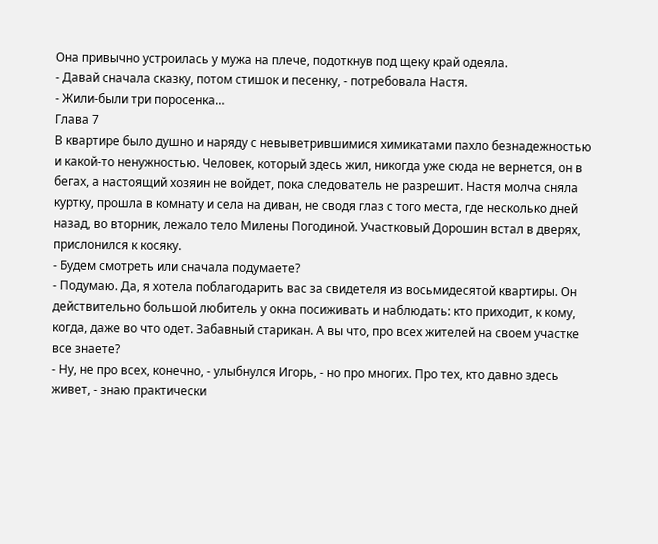Она привычно устроилась у мужа на плече, подоткнув под щеку край одеяла.
- Давай сначала сказку, потом стишок и песенку, - потребовала Настя.
- Жили-были три поросенка…
Глава 7
В квартире было душно и наряду с невыветрившимися химикатами пахло безнадежностью и какой-то ненужностью. Человек, который здесь жил, никогда уже сюда не вернется, он в бегах, а настоящий хозяин не войдет, пока следователь не разрешит. Настя молча сняла куртку, прошла в комнату и села на диван, не сводя глаз с того места, где несколько дней назад, во вторник, лежало тело Милены Погодиной. Участковый Дорошин встал в дверях, прислонился к косяку.
- Будем смотреть или сначала подумаете?
- Подумаю. Да, я хотела поблагодарить вас за свидетеля из восьмидесятой квартиры. Он действительно большой любитель у окна посиживать и наблюдать: кто приходит, к кому, когда, даже во что одет. Забавный старикан. А вы что, про всех жителей на своем участке все знаете?
- Ну, не про всех, конечно, - улыбнулся Игорь, - но про многих. Про тех, кто давно здесь живет, - знаю практически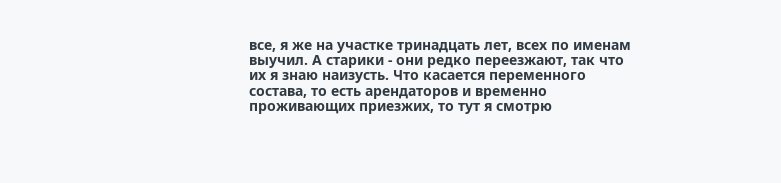все, я же на участке тринадцать лет, всех по именам выучил. А старики - они редко переезжают, так что их я знаю наизусть. Что касается переменного состава, то есть арендаторов и временно проживающих приезжих, то тут я смотрю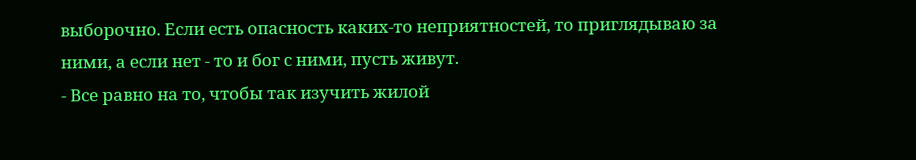выборочно. Если есть опасность каких-то неприятностей, то приглядываю за ними, а если нет - то и бог с ними, пусть живут.
- Все равно на то, чтобы так изучить жилой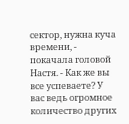сектор, нужна куча времени, - покачала головой Настя. - Как же вы все успеваете? У вас ведь огромное количество других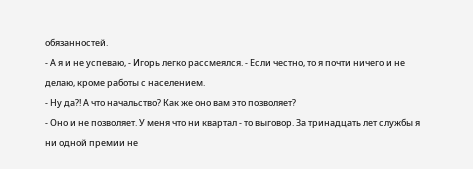обязанностей.
- А я и не успеваю, - Игорь легко рассмеялся. - Если честно, то я почти ничего и не делаю, кроме работы с населением.
- Ну да?! А что начальство? Как же оно вам это позволяет?
- Оно и не позволяет. У меня что ни квартал - то выговор. За тринадцать лет службы я ни одной премии не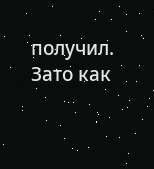получил. Зато как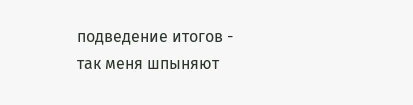подведение итогов - так меня шпыняют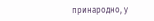принародно, у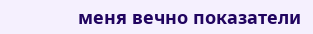меня вечно показатели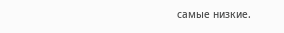самые низкие.